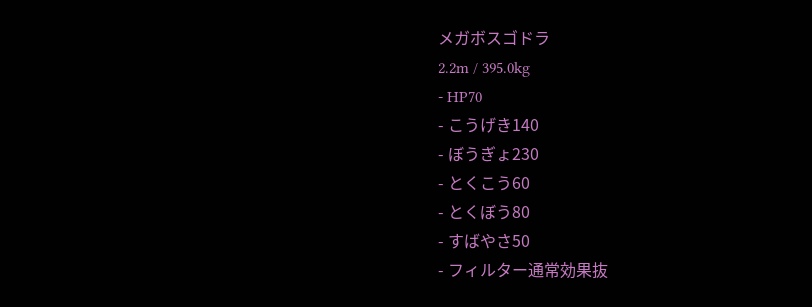メガボスゴドラ
2.2m / 395.0kg
- HP70
- こうげき140
- ぼうぎょ230
- とくこう60
- とくぼう80
- すばやさ50
- フィルター通常効果抜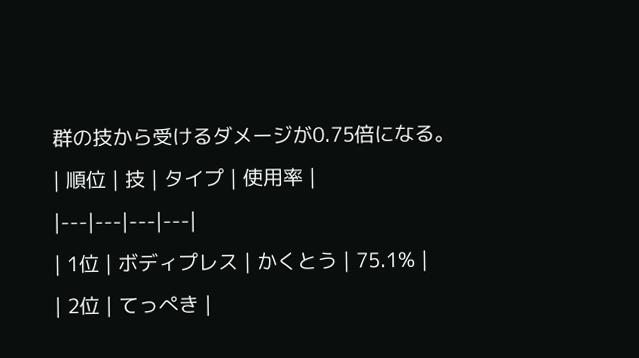群の技から受けるダメージが0.75倍になる。
| 順位 | 技 | タイプ | 使用率 |
|---|---|---|---|
| 1位 | ボディプレス | かくとう | 75.1% |
| 2位 | てっぺき |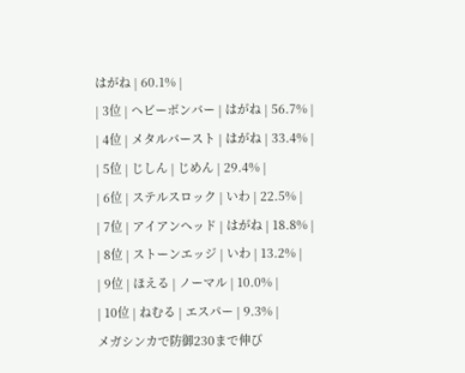はがね | 60.1% |
| 3位 | ヘビーボンバー | はがね | 56.7% |
| 4位 | メタルバースト | はがね | 33.4% |
| 5位 | じしん | じめん | 29.4% |
| 6位 | ステルスロック | いわ | 22.5% |
| 7位 | アイアンヘッド | はがね | 18.8% |
| 8位 | ストーンエッジ | いわ | 13.2% |
| 9位 | ほえる | ノーマル | 10.0% |
| 10位 | ねむる | エスパー | 9.3% |
メガシンカで防御230まで伸び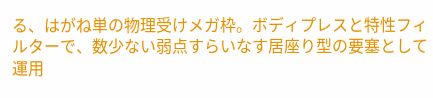る、はがね単の物理受けメガ枠。ボディプレスと特性フィルターで、数少ない弱点すらいなす居座り型の要塞として運用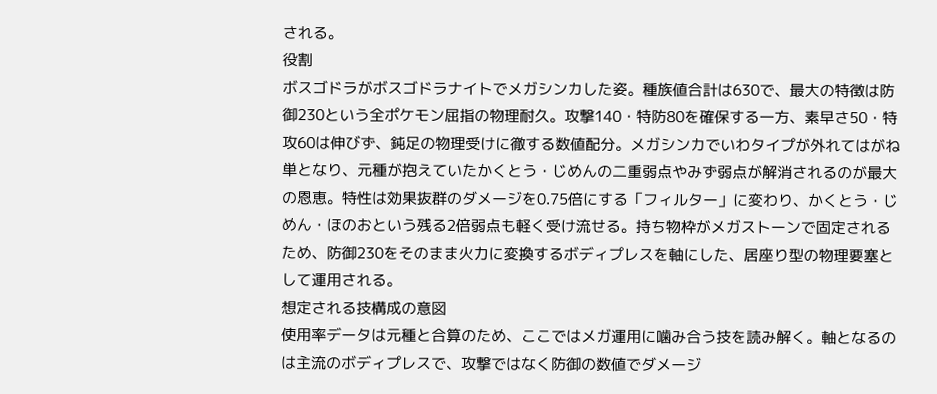される。
役割
ボスゴドラがボスゴドラナイトでメガシンカした姿。種族値合計は630で、最大の特徴は防御230という全ポケモン屈指の物理耐久。攻撃140・特防80を確保する一方、素早さ50・特攻60は伸びず、鈍足の物理受けに徹する数値配分。メガシンカでいわタイプが外れてはがね単となり、元種が抱えていたかくとう・じめんの二重弱点やみず弱点が解消されるのが最大の恩恵。特性は効果抜群のダメージを0.75倍にする「フィルター」に変わり、かくとう・じめん・ほのおという残る2倍弱点も軽く受け流せる。持ち物枠がメガストーンで固定されるため、防御230をそのまま火力に変換するボディプレスを軸にした、居座り型の物理要塞として運用される。
想定される技構成の意図
使用率データは元種と合算のため、ここではメガ運用に噛み合う技を読み解く。軸となるのは主流のボディプレスで、攻撃ではなく防御の数値でダメージ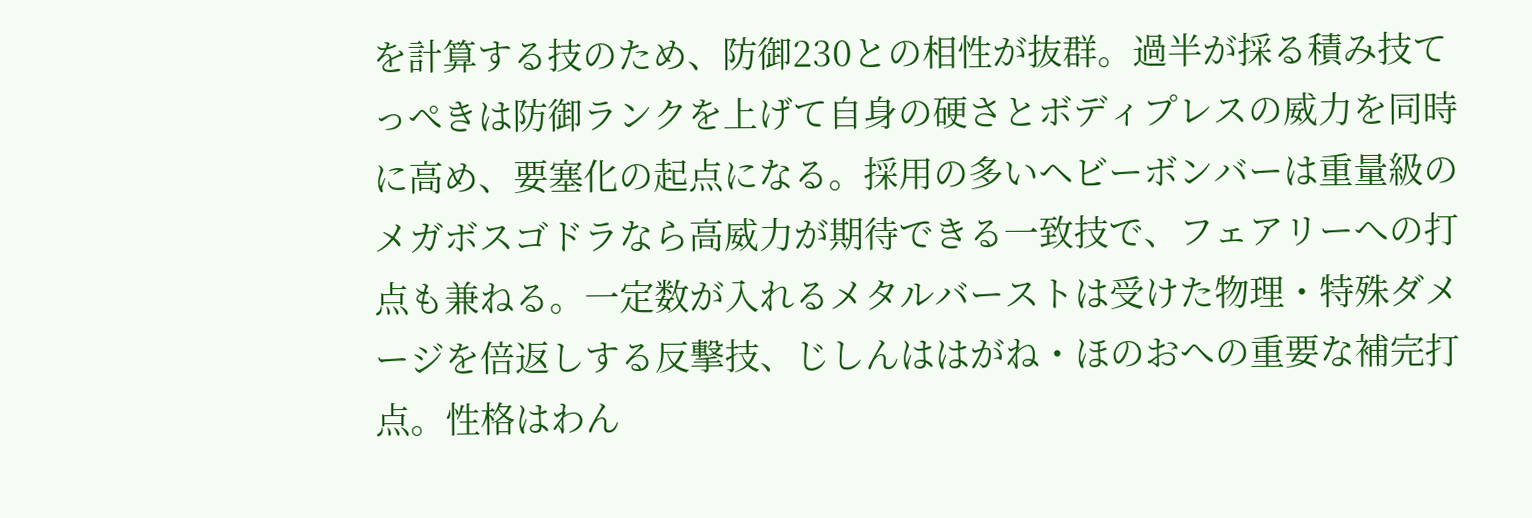を計算する技のため、防御230との相性が抜群。過半が採る積み技てっぺきは防御ランクを上げて自身の硬さとボディプレスの威力を同時に高め、要塞化の起点になる。採用の多いヘビーボンバーは重量級のメガボスゴドラなら高威力が期待できる一致技で、フェアリーへの打点も兼ねる。一定数が入れるメタルバーストは受けた物理・特殊ダメージを倍返しする反撃技、じしんははがね・ほのおへの重要な補完打点。性格はわん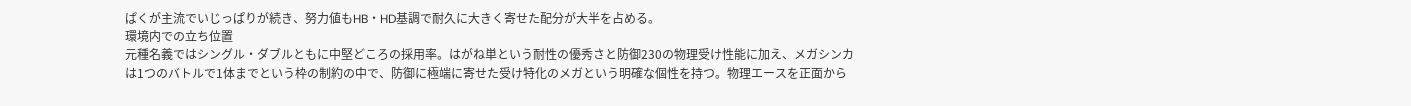ぱくが主流でいじっぱりが続き、努力値もHB・HD基調で耐久に大きく寄せた配分が大半を占める。
環境内での立ち位置
元種名義ではシングル・ダブルともに中堅どころの採用率。はがね単という耐性の優秀さと防御230の物理受け性能に加え、メガシンカは1つのバトルで1体までという枠の制約の中で、防御に極端に寄せた受け特化のメガという明確な個性を持つ。物理エースを正面から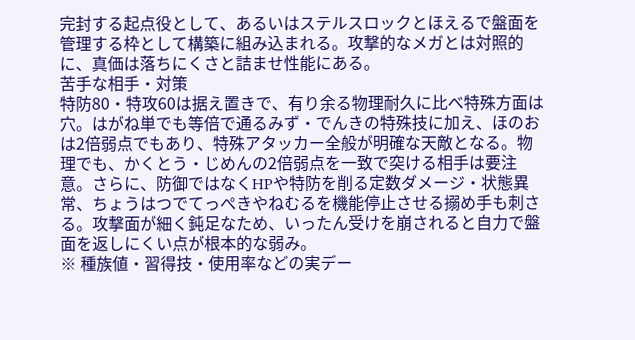完封する起点役として、あるいはステルスロックとほえるで盤面を管理する枠として構築に組み込まれる。攻撃的なメガとは対照的に、真価は落ちにくさと詰ませ性能にある。
苦手な相手・対策
特防80・特攻60は据え置きで、有り余る物理耐久に比べ特殊方面は穴。はがね単でも等倍で通るみず・でんきの特殊技に加え、ほのおは2倍弱点でもあり、特殊アタッカー全般が明確な天敵となる。物理でも、かくとう・じめんの2倍弱点を一致で突ける相手は要注意。さらに、防御ではなくHPや特防を削る定数ダメージ・状態異常、ちょうはつでてっぺきやねむるを機能停止させる搦め手も刺さる。攻撃面が細く鈍足なため、いったん受けを崩されると自力で盤面を返しにくい点が根本的な弱み。
※ 種族値・習得技・使用率などの実デー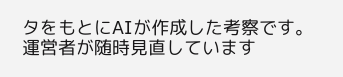タをもとにAIが作成した考察です。 運営者が随時見直しています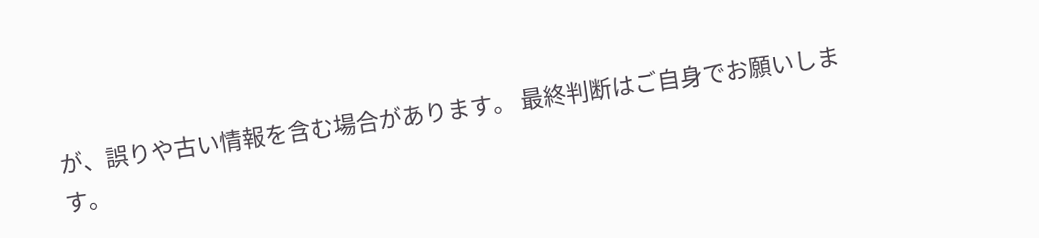が、誤りや古い情報を含む場合があります。 最終判断はご自身でお願いします。